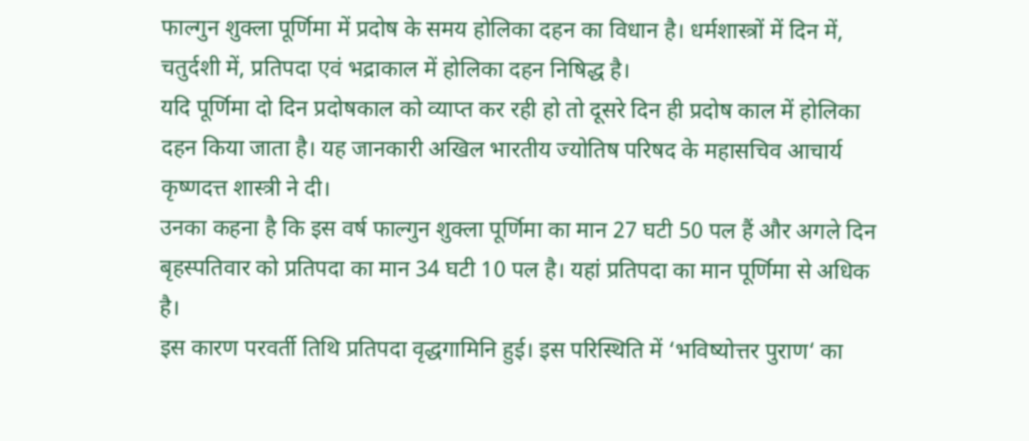फाल्गुन शुक्ला पूर्णिमा में प्रदोष के समय होलिका दहन का विधान है। धर्मशास्त्रों में दिन में, चतुर्दशी में, प्रतिपदा एवं भद्राकाल में होलिका दहन निषिद्ध है।
यदि पूर्णिमा दो दिन प्रदोषकाल को व्याप्त कर रही हो तो दूसरे दिन ही प्रदोष काल में होलिका दहन किया जाता है। यह जानकारी अखिल भारतीय ज्योतिष परिषद के महासचिव आचार्य कृष्णदत्त शास्त्री ने दी।
उनका कहना है कि इस वर्ष फाल्गुन शुक्ला पूर्णिमा का मान 27 घटी 50 पल हैं और अगले दिन बृहस्पतिवार को प्रतिपदा का मान 34 घटी 10 पल है। यहां प्रतिपदा का मान पूर्णिमा से अधिक है।
इस कारण परवर्ती तिथि प्रतिपदा वृद्धगामिनि हुई। इस परिस्थिति में ‘भविष्योत्तर पुराण‘ का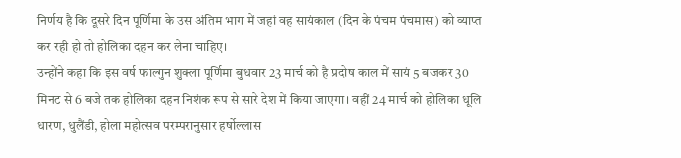निर्णय है कि दूसरे दिन पूर्णिमा के उस अंतिम भाग में जहां वह सायंकाल (दिन के पंचम पंचमास) को व्याप्त कर रही हो तो होलिका दहन कर लेना चाहिए।
उन्होंने कहा कि इस वर्ष फाल्गुन शुक्ला पूर्णिमा बुधवार 23 मार्च को है प्रदोष काल में सायं 5 बजकर 30 मिनट से 6 बजे तक होलिका दहन निशंक रूप से सारे देश में किया जाएगा। वहीं 24 मार्च को होलिका धूलि धारण, धुलैंडी, होला महोत्सव परम्परानुसार हर्षोल्लास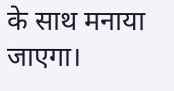के साथ मनाया जाएगा।